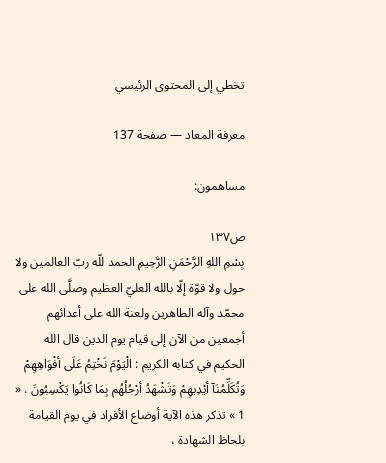تخطي إلى المحتوى الرئيسي

معرفة المعاد — صفحة 137

مساهمون:

ص١٣٧
بِسْمِ اللهِ الرَّحْمَنِ الرَّحِيمِ الحمد للّه ربّ العالمين ولا حول ولا قوّة إلّا بالله العليّ العظيم وصلَّى الله على محمّد وآله الطاهرين ولعنة الله على أعدائهم أجمعين من الآن إلى قيام يوم الدين قال الله الحكيم في كتابه الكريم : الْيَوْمَ نَخْتِمُ عَلَى أفْوَاهِهِمْ وَتُكَلِّمُنَآ أيْدِيهِمْ وَتَشْهَدُ أرْجُلُهُم بِمَا كَانُوا يَكْسِبُونَ . « 1 » تذكر هذه الآية أوضاع الأفراد في يوم القيامة بلحاظ الشهادة ،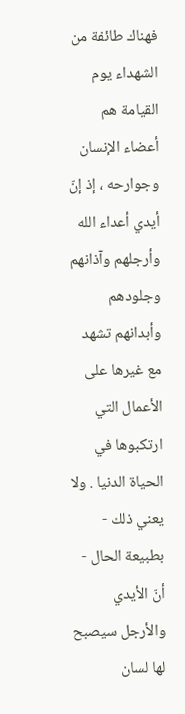فهناك طائفة من الشهداء يوم القيامة هم أعضاء الإنسان وجوارحه ، إذ إنّ أيدي أعداء الله وأرجلهم وآذانهم وجلودهم وأبدانهم تشهد مع غيرها على الأعمال التي ارتكبوها في الحياة الدنيا . ولا يعني ذلك - بطبيعة الحال - أنّ الأيدي والأرجل سيصبح لها لسان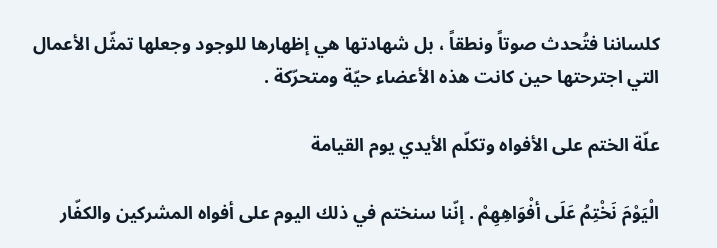كلساننا فتُحدث صوتاً ونطقاً ، بل شهادتها هي إظهارها للوجود وجعلها تمثّل الأعمال التي اجترحتها حين كانت هذه الأعضاء حيّة ومتحرّكة .

علّة الختم على الأفواه وتكلّم الأيدي يوم القيامة

الْيَوْمَ نَخْتِمُ عَلَى أفْوَاهِهِمْ . إنّنا سنختم في ذلك اليوم على أفواه المشركين والكفّار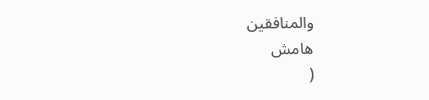والمنافقين
هامش
(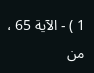1 ) - الآية 65 ، من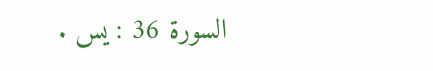السورة 36 : يس .